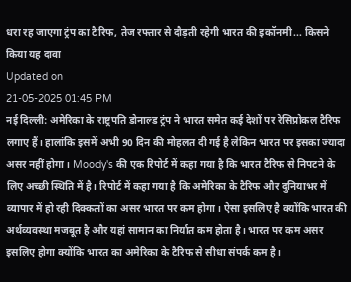धरा रह जाएगा ट्रंप का टैरिफ, तेज रफ्तार से दौड़ती रहेगी भारत की इकॉनमी... किसने किया यह दावा
Updated on
21-05-2025 01:45 PM
नई दिल्ली: अमेरिका के राष्ट्रपति डोनाल्ड ट्रंप ने भारत समेत कई देशों पर रेसिप्रोकल टैरिफ लगाए हैं। हालांकि इसमें अभी 90 दिन की मोहलत दी गई है लेकिन भारत पर इसका ज्यादा असर नहीं होगा। Moody's की एक रिपोर्ट में कहा गया है कि भारत टैरिफ से निपटने के लिए अच्छी स्थिति में है। रिपोर्ट में कहा गया है कि अमेरिका के टैरिफ और दुनियाभर में व्यापार में हो रही दिक्कतों का असर भारत पर कम होगा। ऐसा इसलिए है क्योंकि भारत की अर्थव्यवस्था मजबूत है और यहां सामान का निर्यात कम होता है। भारत पर कम असर इसलिए होगा क्योंकि भारत का अमेरिका के टैरिफ से सीधा संपर्क कम है।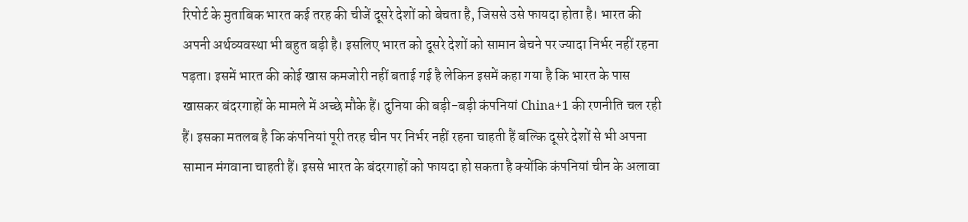रिपोर्ट के मुताबिक भारत कई तरह की चीजें दूसरे देशों को बेचता है, जिससे उसे फायदा होता है। भारत की अपनी अर्थव्यवस्था भी बहुत बड़ी है। इसलिए भारत को दूसरे देशों को सामान बेचने पर ज्यादा निर्भर नहीं रहना पड़ता। इसमें भारत की कोई खास कमजोरी नहीं बताई गई है लेकिन इसमें कहा गया है कि भारत के पास खासकर बंदरगाहों के मामले में अच्छे मौके हैं। दुनिया की बड़ी-बड़ी कंपनियां China+1 की रणनीति चल रही हैं। इसका मतलब है कि कंपनियां पूरी तरह चीन पर निर्भर नहीं रहना चाहती हैं बल्कि दूसरे देशों से भी अपना सामान मंगवाना चाहती हैं। इससे भारत के बंदरगाहों को फायदा हो सकता है क्योंकि कंपनियां चीन के अलावा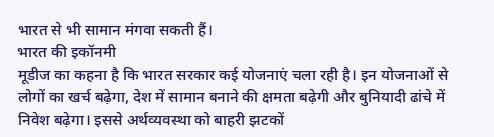भारत से भी सामान मंगवा सकती हैं।
भारत की इकॉनमी
मूडीज का कहना है कि भारत सरकार कई योजनाएं चला रही है। इन योजनाओं से लोगों का खर्च बढ़ेगा, देश में सामान बनाने की क्षमता बढ़ेगी और बुनियादी ढांचे में निवेश बढ़ेगा। इससे अर्थव्यवस्था को बाहरी झटकों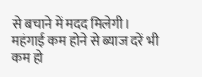से बचाने में मदद मिलेगी। महंगाई कम होने से ब्याज दरें भी कम हो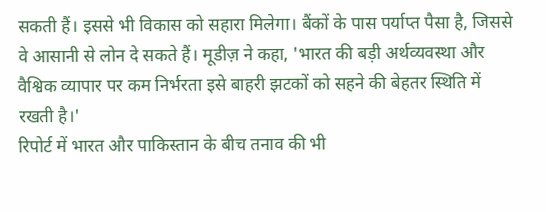सकती हैं। इससे भी विकास को सहारा मिलेगा। बैंकों के पास पर्याप्त पैसा है, जिससे वे आसानी से लोन दे सकते हैं। मूडीज़ ने कहा, 'भारत की बड़ी अर्थव्यवस्था और वैश्विक व्यापार पर कम निर्भरता इसे बाहरी झटकों को सहने की बेहतर स्थिति में रखती है।'
रिपोर्ट में भारत और पाकिस्तान के बीच तनाव की भी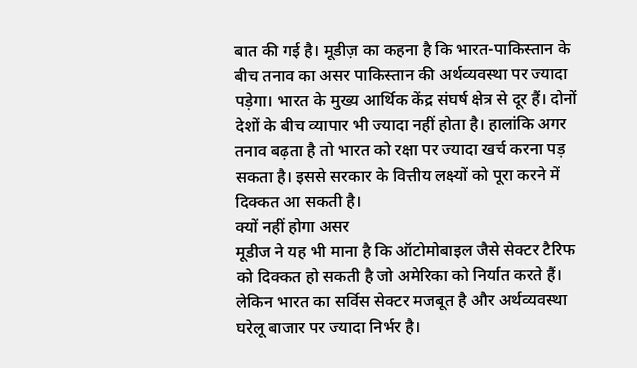बात की गई है। मूडीज़ का कहना है कि भारत-पाकिस्तान के बीच तनाव का असर पाकिस्तान की अर्थव्यवस्था पर ज्यादा पड़ेगा। भारत के मुख्य आर्थिक केंद्र संघर्ष क्षेत्र से दूर हैं। दोनों देशों के बीच व्यापार भी ज्यादा नहीं होता है। हालांकि अगर तनाव बढ़ता है तो भारत को रक्षा पर ज्यादा खर्च करना पड़ सकता है। इससे सरकार के वित्तीय लक्ष्यों को पूरा करने में दिक्कत आ सकती है।
क्यों नहीं होगा असर
मूडीज ने यह भी माना है कि ऑटोमोबाइल जैसे सेक्टर टैरिफ को दिक्कत हो सकती है जो अमेरिका को निर्यात करते हैं। लेकिन भारत का सर्विस सेक्टर मजबूत है और अर्थव्यवस्था घरेलू बाजार पर ज्यादा निर्भर है।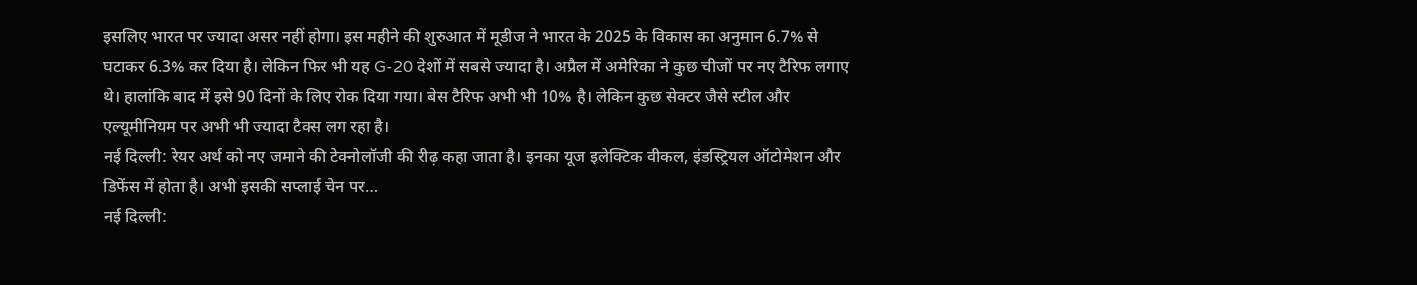इसलिए भारत पर ज्यादा असर नहीं होगा। इस महीने की शुरुआत में मूडीज ने भारत के 2025 के विकास का अनुमान 6.7% से घटाकर 6.3% कर दिया है। लेकिन फिर भी यह G-20 देशों में सबसे ज्यादा है। अप्रैल में अमेरिका ने कुछ चीजों पर नए टैरिफ लगाए थे। हालांकि बाद में इसे 90 दिनों के लिए रोक दिया गया। बेस टैरिफ अभी भी 10% है। लेकिन कुछ सेक्टर जैसे स्टील और एल्यूमीनियम पर अभी भी ज्यादा टैक्स लग रहा है।
नई दिल्ली: रेयर अर्थ को नए जमाने की टेक्नोलॉजी की रीढ़ कहा जाता है। इनका यूज इलेक्टिक वीकल, इंडस्ट्रियल ऑटोमेशन और डिफेंस में होता है। अभी इसकी सप्लाई चेन पर…
नई दिल्ली: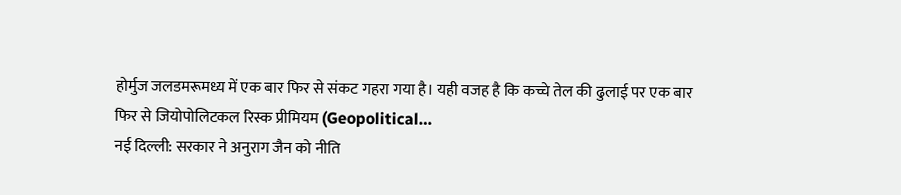होर्मुज जलडमरूमध्य में एक बार फिर से संकट गहरा गया है। यही वजह है कि कच्चे तेल की ढुलाई पर एक बार फिर से जियोपोलिटकल रिस्क प्रीमियम (Geopolitical…
नई दिल्ली: सरकार ने अनुराग जैन को नीति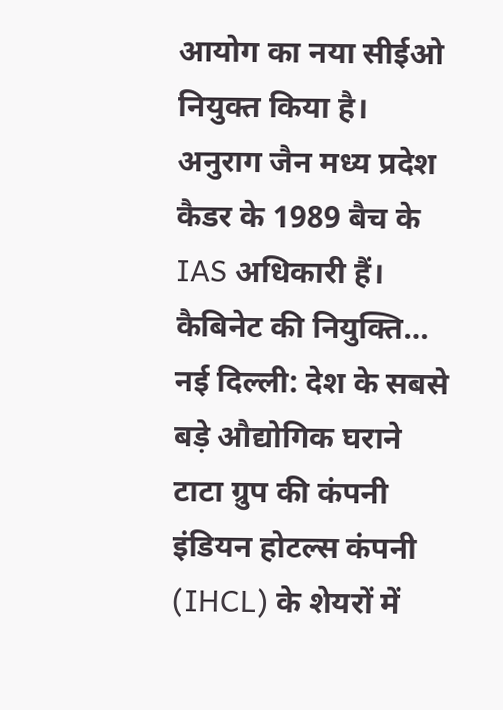आयोग का नया सीईओ नियुक्त किया है। अनुराग जैन मध्य प्रदेश कैडर के 1989 बैच के IAS अधिकारी हैं। कैबिनेट की नियुक्ति…
नई दिल्ली: देश के सबसे बड़े औद्योगिक घराने टाटा ग्रुप की कंपनी इंडियन होटल्स कंपनी (IHCL) के शेयरों में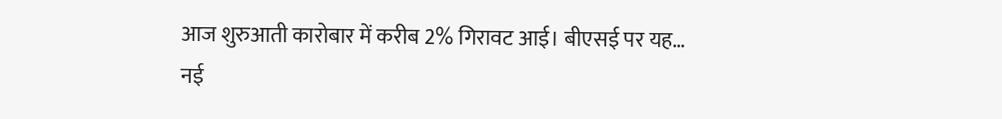आज शुरुआती कारोबार में करीब 2% गिरावट आई। बीएसई पर यह…
नई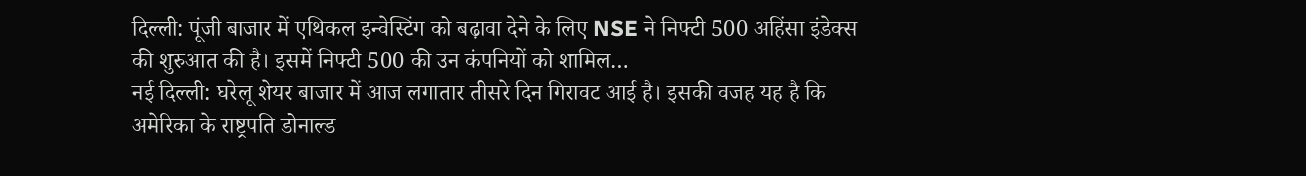दिल्ली: पूंजी बाजार में एथिकल इन्वेस्टिंग को बढ़ावा देने के लिए NSE ने निफ्टी 500 अहिंसा इंडेक्स की शुरुआत की है। इसमें निफ्टी 500 की उन कंपनियों को शामिल…
नई दिल्ली: घरेलू शेयर बाजार में आज लगातार तीसरे दिन गिरावट आई है। इसकी वजह यह है कि अमेरिका के राष्ट्रपति डोनाल्ड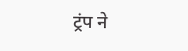ट्रंप ने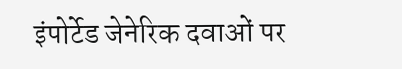इंपोर्टेड जेनेरिक दवाओं पर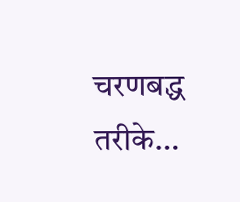चरणबद्ध तरीके…